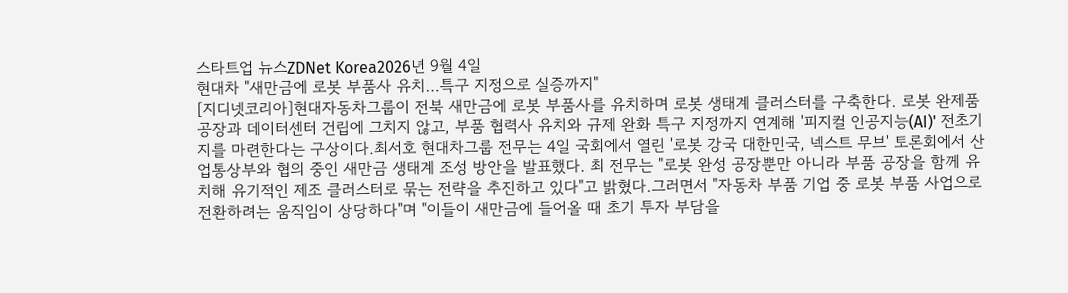스타트업 뉴스ZDNet Korea2026년 9월 4일
현대차 "새만금에 로봇 부품사 유치…특구 지정으로 실증까지"
[지디넷코리아]현대자동차그룹이 전북 새만금에 로봇 부품사를 유치하며 로봇 생태계 클러스터를 구축한다. 로봇 완제품 공장과 데이터센터 건립에 그치지 않고, 부품 협력사 유치와 규제 완화 특구 지정까지 연계해 '피지컬 인공지능(AI)' 전초기지를 마련한다는 구상이다.최서호 현대차그룹 전무는 4일 국회에서 열린 '로봇 강국 대한민국, 넥스트 무브' 토론회에서 산업통상부와 협의 중인 새만금 생태계 조성 방안을 발표했다. 최 전무는 "로봇 완성 공장뿐만 아니라 부품 공장을 함께 유치해 유기적인 제조 클러스터로 묶는 전략을 추진하고 있다"고 밝혔다.그러면서 "자동차 부품 기업 중 로봇 부품 사업으로 전환하려는 움직임이 상당하다"며 "이들이 새만금에 들어올 때 초기 투자 부담을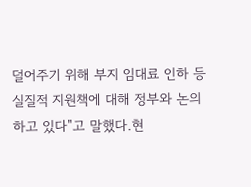덜어주기 위해 부지 임대료 인하 등 실질적 지원책에 대해 정부와 논의하고 있다"고 말했다.현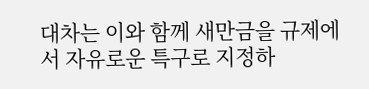대차는 이와 함께 새만금을 규제에서 자유로운 특구로 지정하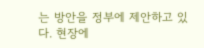는 방안을 정부에 제안하고 있다. 현장에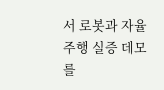서 로봇과 자율주행 실증 데모를